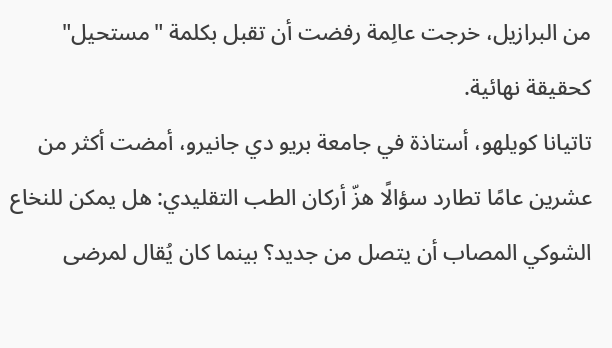من البرازيل، خرجت عالِمة رفضت أن تقبل بكلمة "مستحيل" كحقيقة نهائية.
تاتيانا كويلهو، أستاذة في جامعة بريو دي جانيرو، أمضت أكثر من عشرين عامًا تطارد سؤالًا هزّ أركان الطب التقليدي: هل يمكن للنخاع الشوكي المصاب أن يتصل من جديد؟ بينما كان يُقال لمرضى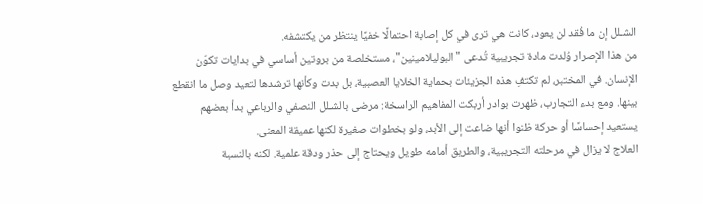الشـلل إن ما فُقد لن يعود، كانت هي ترى في كل إصابة احتمالًا خفيًا ينتظر من يكتشفه.
من هذا الإصرار وُلدت مادة تجريبية تُدعى "البوليلامينين"، مستخلصة من بروتين أساسي في بدايات تكوّن الإنسان. في المختبر، لم تكتفِ هذه الجزيئات بحماية الخلايا العصبية، بل بدت وكأنها ترشدها لتعيد وصل ما انقطع بينها. ومع بدء التجارب، ظهرت بوادر أربكت المفاهيم الراسخة: مرضى بالشـلل النصفي والرباعي بدأ بعضهم يستعيد إحساسًا أو حركة ظنوا أنها ضاعت إلى الأبد، ولو بخطوات صغيرة لكنها عميقة المعنى.
العلاج لا يزال في مرحلته التجريبية، والطريق أمامه طويل ويحتاج إلى حذر ودقة علمية. لكنه بالنسبة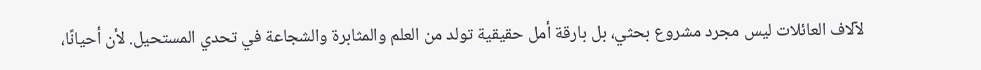لآلاف العائلات ليس مجرد مشروع بحثي، بل بارقة أمل حقيقية تولد من العلم والمثابرة والشجاعة في تحدي المستحيل. لأن أحيانًا،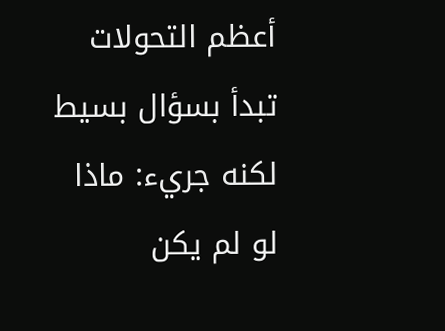أعظم التحولات تبدأ بسؤال بسيط لكنه جريء: ماذا لو لم يكن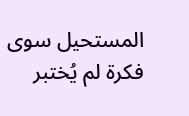المستحيل سوى فكرة لم يُختبر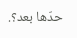حدّها بعد؟.